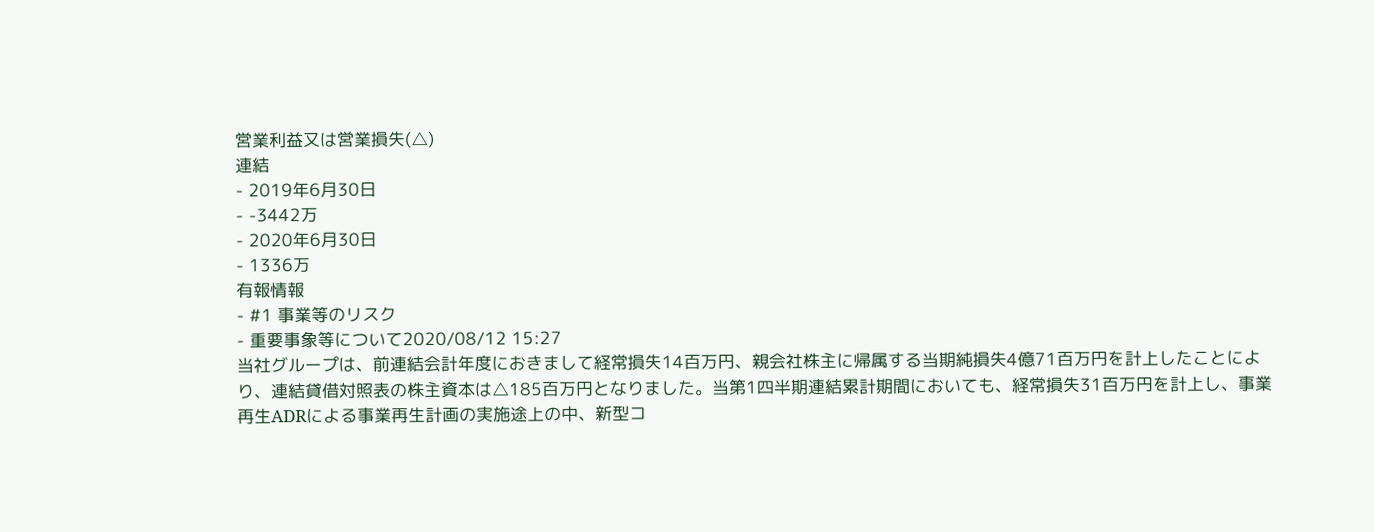営業利益又は営業損失(△)
連結
- 2019年6月30日
- -3442万
- 2020年6月30日
- 1336万
有報情報
- #1 事業等のリスク
- 重要事象等について2020/08/12 15:27
当社グループは、前連結会計年度におきまして経常損失14百万円、親会社株主に帰属する当期純損失4億71百万円を計上したことにより、連結貸借対照表の株主資本は△185百万円となりました。当第1四半期連結累計期間においても、経常損失31百万円を計上し、事業再生ADRによる事業再生計画の実施途上の中、新型コ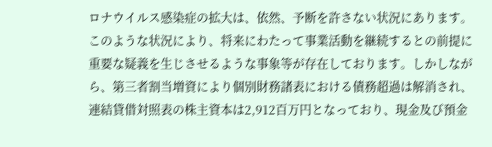ロナウイルス感染症の拡大は、依然、予断を許さない状況にあります。このような状況により、将来にわたって事業活動を継続するとの前提に重要な疑義を生じさせるような事象等が存在しております。しかしながら、第三者割当増資により個別財務諸表における債務超過は解消され、連結貸借対照表の株主資本は2,912百万円となっており、現金及び預金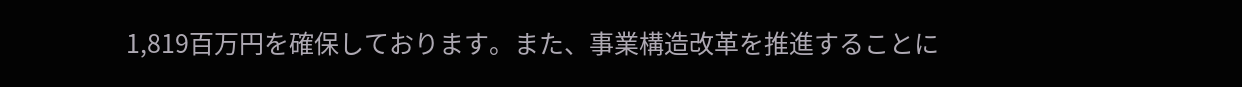1,819百万円を確保しております。また、事業構造改革を推進することに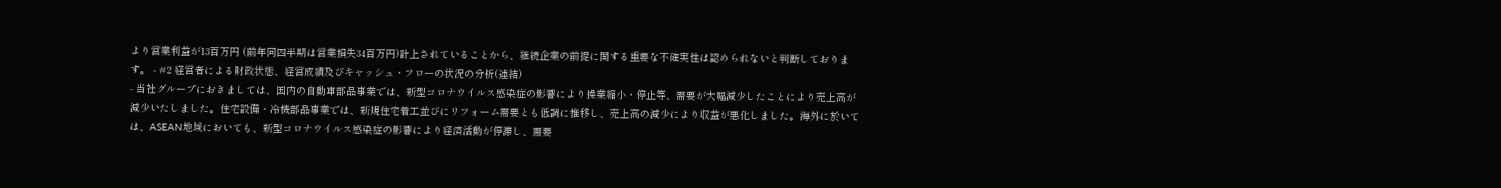より営業利益が13百万円 (前年同四半期は営業損失34百万円)計上されていることから、継続企業の前提に関する重要な不確実性は認められないと判断しております。 - #2 経営者による財政状態、経営成績及びキャッシュ・フローの状況の分析(連結)
- 当社グループにおきましては、国内の自動車部品事業では、新型コロナウイルス感染症の影響により操業縮小・停止等、需要が大幅減少したことにより売上高が減少いたしました。住宅設備・冷機部品事業では、新規住宅着工並びにリフォーム需要とも低調に推移し、売上高の減少により収益が悪化しました。海外に於いては、ASEAN地域においても、新型コロナウイルス感染症の影響により経済活動が停滞し、需要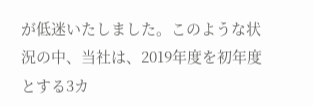が低迷いたしました。このような状況の中、当社は、2019年度を初年度とする3カ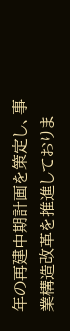年の再建中期計画を策定し、事業構造改革を推進しておりま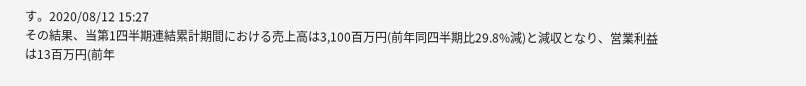す。2020/08/12 15:27
その結果、当第1四半期連結累計期間における売上高は3,100百万円(前年同四半期比29.8%減)と減収となり、営業利益は13百万円(前年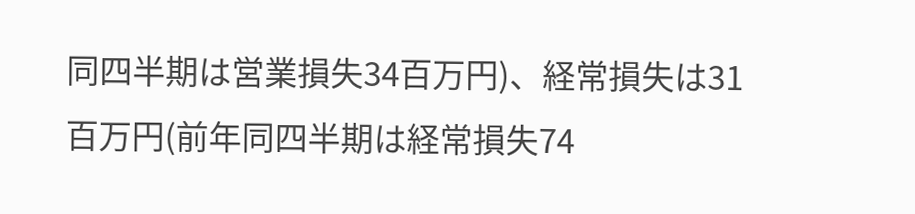同四半期は営業損失34百万円)、経常損失は31百万円(前年同四半期は経常損失74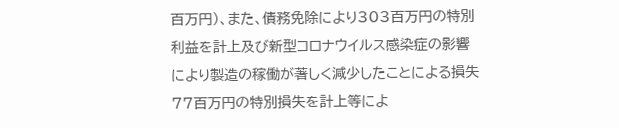百万円)、また、債務免除により303百万円の特別利益を計上及び新型コロナウイルス感染症の影響により製造の稼働が著しく減少したことによる損失77百万円の特別損失を計上等によ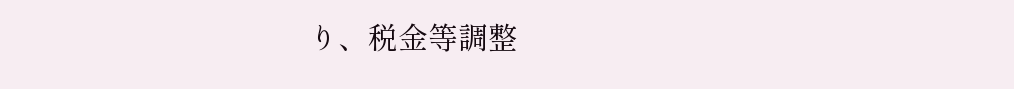り、税金等調整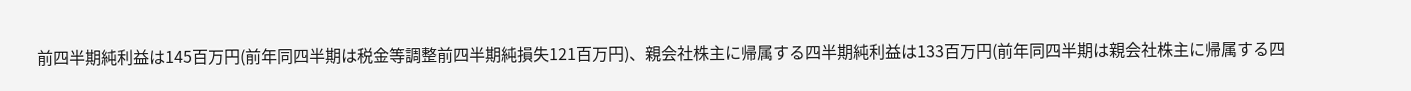前四半期純利益は145百万円(前年同四半期は税金等調整前四半期純損失121百万円)、親会社株主に帰属する四半期純利益は133百万円(前年同四半期は親会社株主に帰属する四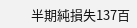半期純損失137百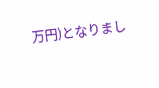万円)となりまし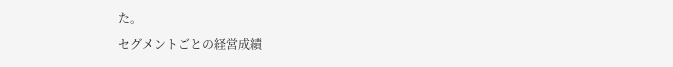た。
セグメントごとの経営成績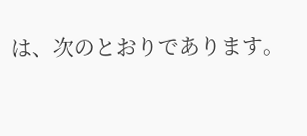は、次のとおりであります。